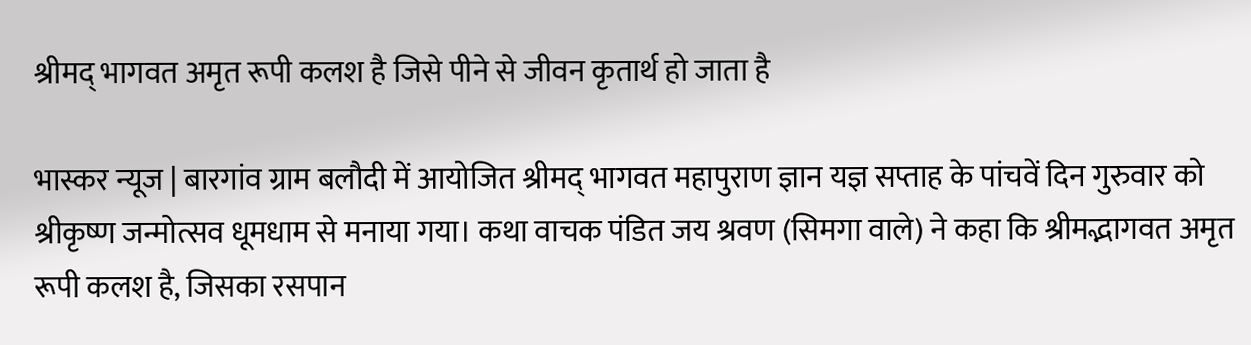श्रीमद् भागवत अमृत रूपी कलश है जिसे पीने से जीवन कृतार्थ हो जाता है

भास्कर न्यूज | बारगांव ग्राम बलौदी में आयोजित श्रीमद् भागवत महापुराण ज्ञान यज्ञ सप्ताह के पांचवें दिन गुरुवार को श्रीकृष्ण जन्मोत्सव धूमधाम से मनाया गया। कथा वाचक पंडित जय श्रवण (सिमगा वाले) ने कहा कि श्रीमद्भागवत अमृत रूपी कलश है, जिसका रसपान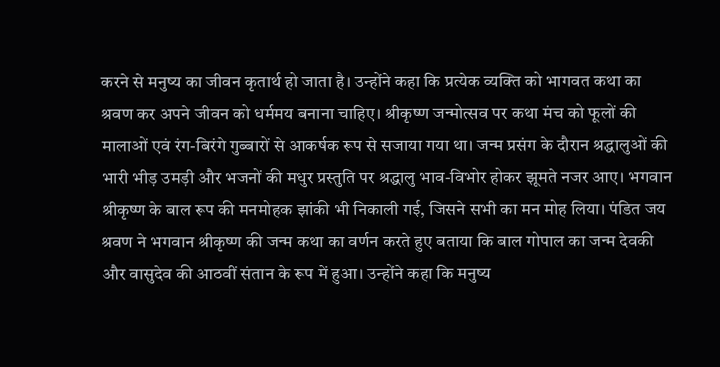करने से मनुष्य का जीवन कृतार्थ हो जाता है। उन्होंने कहा कि प्रत्येक व्यक्ति को भागवत कथा का श्रवण कर अपने जीवन को धर्ममय बनाना चाहिए। श्रीकृष्ण जन्मोत्सव पर कथा मंच को फूलों की मालाओं एवं रंग-बिरंगे गुब्बारों से आकर्षक रूप से सजाया गया था। जन्म प्रसंग के दौरान श्रद्धालुओं की भारी भीड़ उमड़ी और भजनों की मधुर प्रस्तुति पर श्रद्धालु भाव-विभोर होकर झूमते नजर आए। भगवान श्रीकृष्ण के बाल रूप की मनमोहक झांकी भी निकाली गई, जिसने सभी का मन मोह लिया। पंडित जय श्रवण ने भगवान श्रीकृष्ण की जन्म कथा का वर्णन करते हुए बताया कि बाल गोपाल का जन्म देवकी और वासुदेव की आठवीं संतान के रूप में हुआ। उन्होंने कहा कि मनुष्य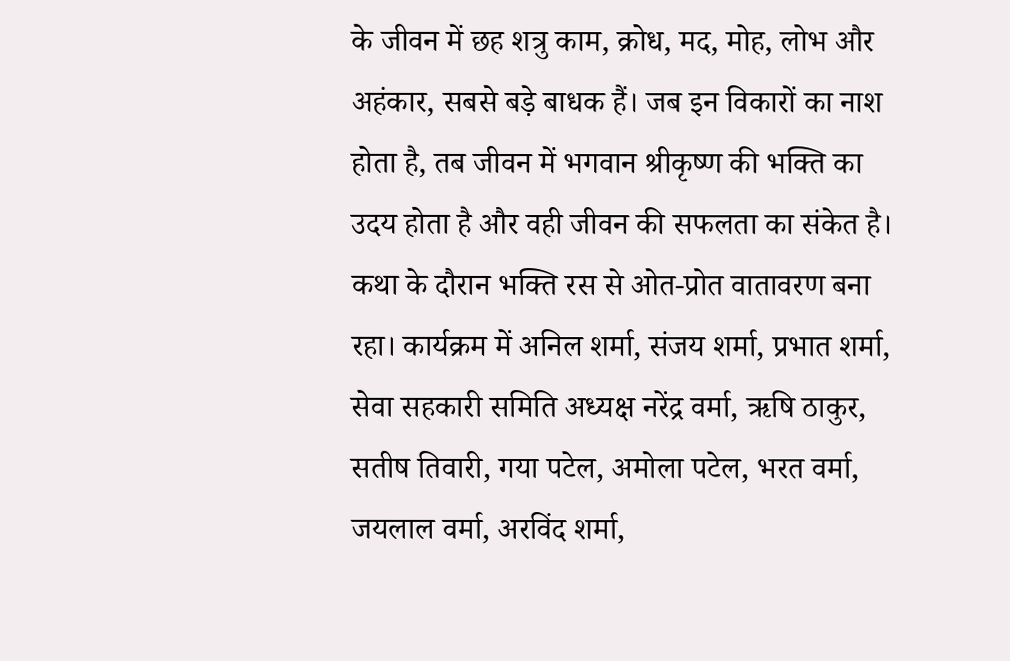के जीवन में छह शत्रु काम, क्रोध, मद, मोह, लोभ और अहंकार, सबसे बड़े बाधक हैं। जब इन विकारों का नाश होता है, तब जीवन में भगवान श्रीकृष्ण की भक्ति का उदय होता है और वही जीवन की सफलता का संकेत है। कथा के दौरान भक्ति रस से ओत-प्रोत वातावरण बना रहा। कार्यक्रम में अनिल शर्मा, संजय शर्मा, प्रभात शर्मा, सेवा सहकारी समिति अध्यक्ष नरेंद्र वर्मा, ऋषि ठाकुर, सतीष तिवारी, गया पटेल, अमोला पटेल, भरत वर्मा, जयलाल वर्मा, अरविंद शर्मा,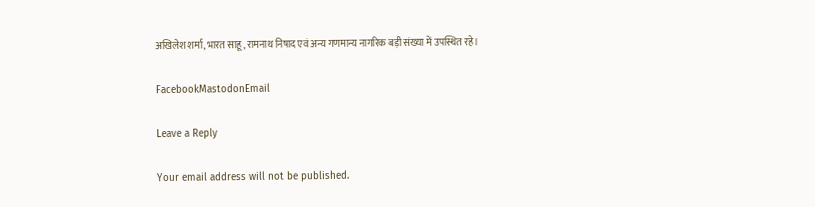अखिलेश शर्मा, भारत साहू, रामनाथ निषाद एवं अन्य गणमान्य नागरिक बड़ी संख्या में उपस्थित रहे।

FacebookMastodonEmail

Leave a Reply

Your email address will not be published.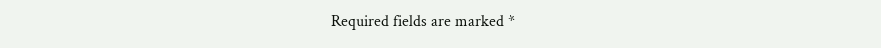Required fields are marked *